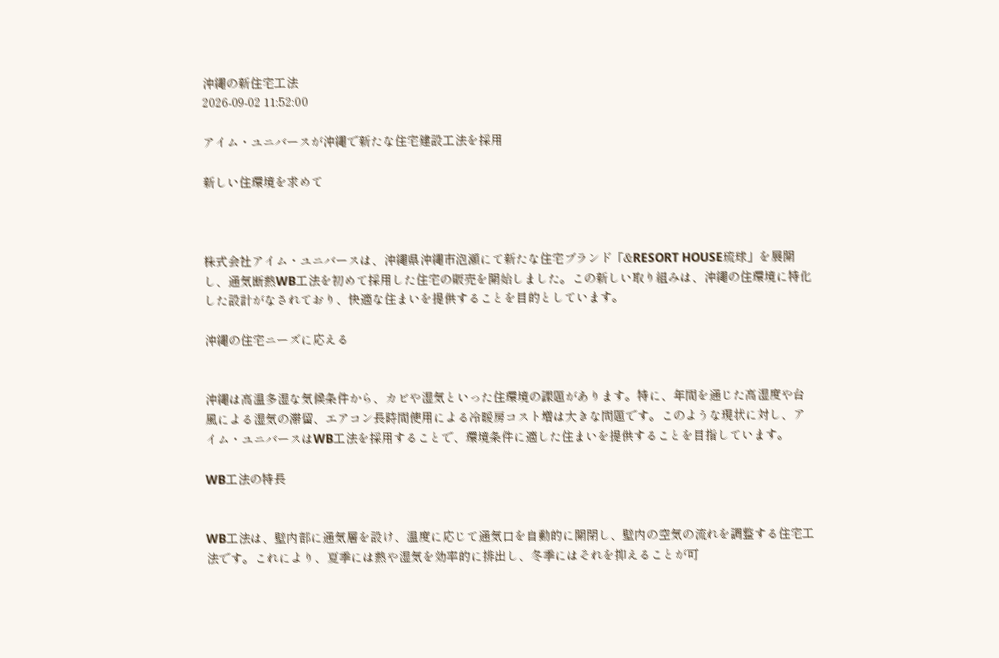沖縄の新住宅工法
2026-09-02 11:52:00

アイム・ユニバースが沖縄で新たな住宅建設工法を採用

新しい住環境を求めて



株式会社アイム・ユニバースは、沖縄県沖縄市泡瀬にて新たな住宅ブランド「&RESORT HOUSE琉球」を展開し、通気断熱WB工法を初めて採用した住宅の販売を開始しました。この新しい取り組みは、沖縄の住環境に特化した設計がなされており、快適な住まいを提供することを目的としています。

沖縄の住宅ニーズに応える


沖縄は高温多湿な気候条件から、カビや湿気といった住環境の課題があります。特に、年間を通じた高湿度や台風による湿気の滞留、エアコン長時間使用による冷暖房コスト増は大きな問題です。このような現状に対し、アイム・ユニバースはWB工法を採用することで、環境条件に適した住まいを提供することを目指しています。

WB工法の特長


WB工法は、壁内部に通気層を設け、温度に応じて通気口を自動的に開閉し、壁内の空気の流れを調整する住宅工法です。これにより、夏季には熱や湿気を効率的に排出し、冬季にはそれを抑えることが可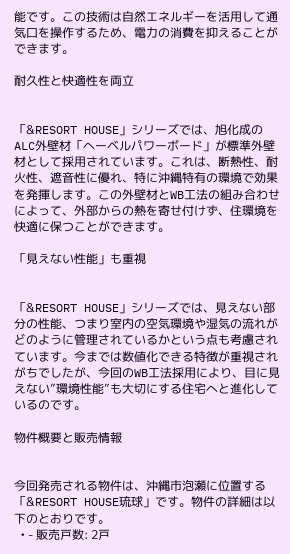能です。この技術は自然エネルギーを活用して通気口を操作するため、電力の消費を抑えることができます。

耐久性と快適性を両立


「&RESORT HOUSE」シリーズでは、旭化成のALC外壁材「へーベルパワーボード」が標準外壁材として採用されています。これは、断熱性、耐火性、遮音性に優れ、特に沖縄特有の環境で効果を発揮します。この外壁材とWB工法の組み合わせによって、外部からの熱を寄せ付けず、住環境を快適に保つことができます。

「見えない性能」も重視


「&RESORT HOUSE」シリーズでは、見えない部分の性能、つまり室内の空気環境や湿気の流れがどのように管理されているかという点も考慮されています。今までは数値化できる特徴が重視されがちでしたが、今回のWB工法採用により、目に見えない”環境性能”も大切にする住宅へと進化しているのです。

物件概要と販売情報


今回発売される物件は、沖縄市泡瀬に位置する「&RESORT HOUSE琉球」です。物件の詳細は以下のとおりです。
  • - 販売戸数: 2戸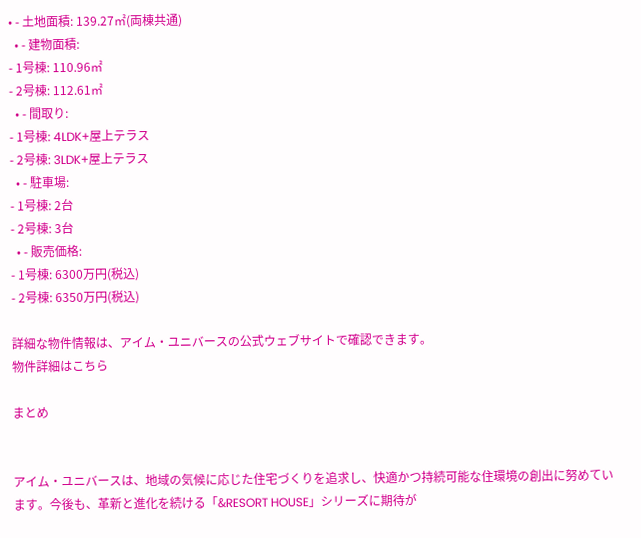• - 土地面積: 139.27㎡(両棟共通)
  • - 建物面積:
- 1号棟: 110.96㎡
- 2号棟: 112.61㎡
  • - 間取り:
- 1号棟: 4LDK+屋上テラス
- 2号棟: 3LDK+屋上テラス
  • - 駐車場:
- 1号棟: 2台
- 2号棟: 3台
  • - 販売価格:
- 1号棟: 6300万円(税込)
- 2号棟: 6350万円(税込)

詳細な物件情報は、アイム・ユニバースの公式ウェブサイトで確認できます。
物件詳細はこちら

まとめ


アイム・ユニバースは、地域の気候に応じた住宅づくりを追求し、快適かつ持続可能な住環境の創出に努めています。今後も、革新と進化を続ける「&RESORT HOUSE」シリーズに期待が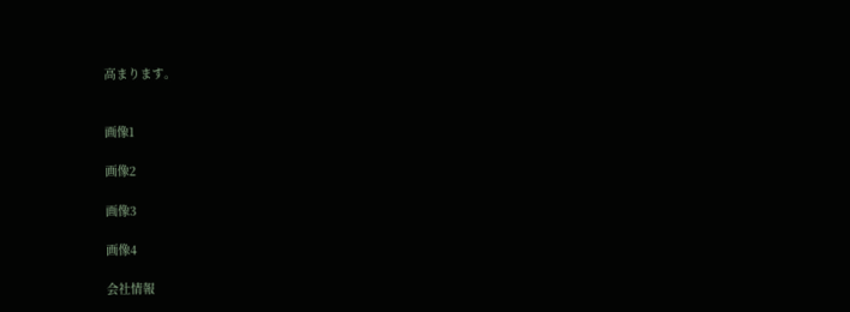高まります。


画像1

画像2

画像3

画像4

会社情報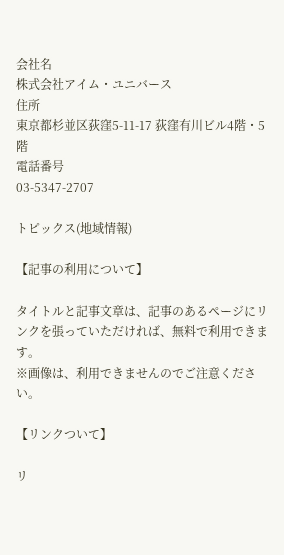会社名
株式会社アイム・ユニバース
住所
東京都杉並区荻窪5-11-17 荻窪有川ビル4階・5階
電話番号
03-5347-2707

トピックス(地域情報)

【記事の利用について】

タイトルと記事文章は、記事のあるページにリンクを張っていただければ、無料で利用できます。
※画像は、利用できませんのでご注意ください。

【リンクついて】

リ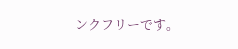ンクフリーです。